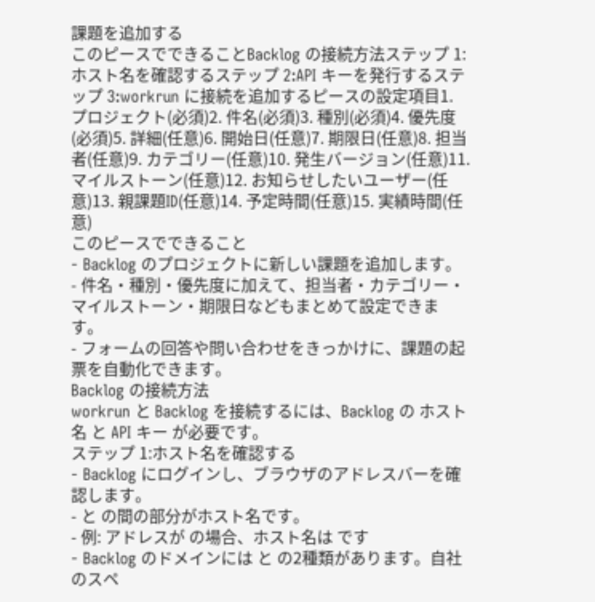課題を追加する
このピースでできることBacklog の接続方法ステップ 1:ホスト名を確認するステップ 2:API キーを発行するステップ 3:workrun に接続を追加するピースの設定項目1. プロジェクト(必須)2. 件名(必須)3. 種別(必須)4. 優先度(必須)5. 詳細(任意)6. 開始日(任意)7. 期限日(任意)8. 担当者(任意)9. カテゴリー(任意)10. 発生バージョン(任意)11. マイルストーン(任意)12. お知らせしたいユーザー(任意)13. 親課題ID(任意)14. 予定時間(任意)15. 実績時間(任意)
このピースでできること
- Backlog のプロジェクトに新しい課題を追加します。
- 件名・種別・優先度に加えて、担当者・カテゴリー・マイルストーン・期限日などもまとめて設定できます。
- フォームの回答や問い合わせをきっかけに、課題の起票を自動化できます。
Backlog の接続方法
workrun と Backlog を接続するには、Backlog の ホスト名 と API キー が必要です。
ステップ 1:ホスト名を確認する
- Backlog にログインし、ブラウザのアドレスバーを確認します。
- と の間の部分がホスト名です。
- 例: アドレスが の場合、ホスト名は です
- Backlog のドメインには と の2種類があります。自社のスペ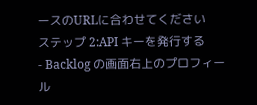ースのURLに合わせてください
ステップ 2:API キーを発行する
- Backlog の画面右上のプロフィール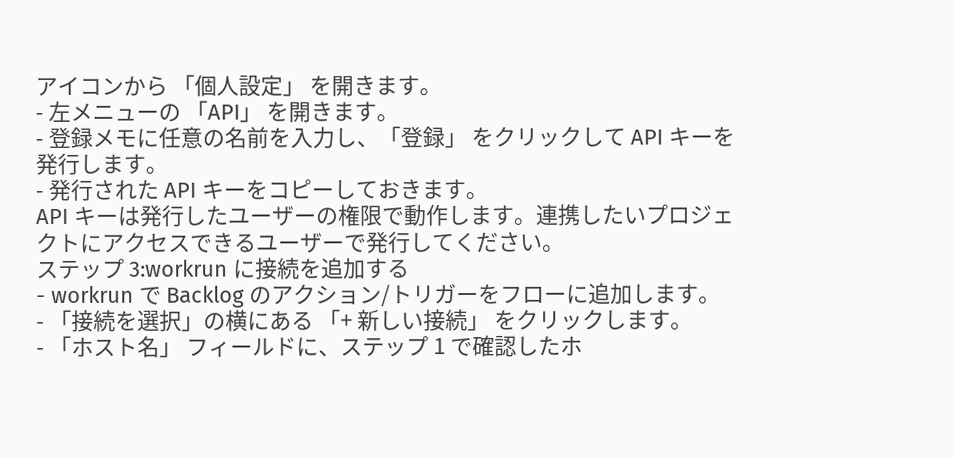アイコンから 「個人設定」 を開きます。
- 左メニューの 「API」 を開きます。
- 登録メモに任意の名前を入力し、「登録」 をクリックして API キーを発行します。
- 発行された API キーをコピーしておきます。
API キーは発行したユーザーの権限で動作します。連携したいプロジェクトにアクセスできるユーザーで発行してください。
ステップ 3:workrun に接続を追加する
- workrun で Backlog のアクション/トリガーをフローに追加します。
- 「接続を選択」の横にある 「+ 新しい接続」 をクリックします。
- 「ホスト名」 フィールドに、ステップ 1 で確認したホ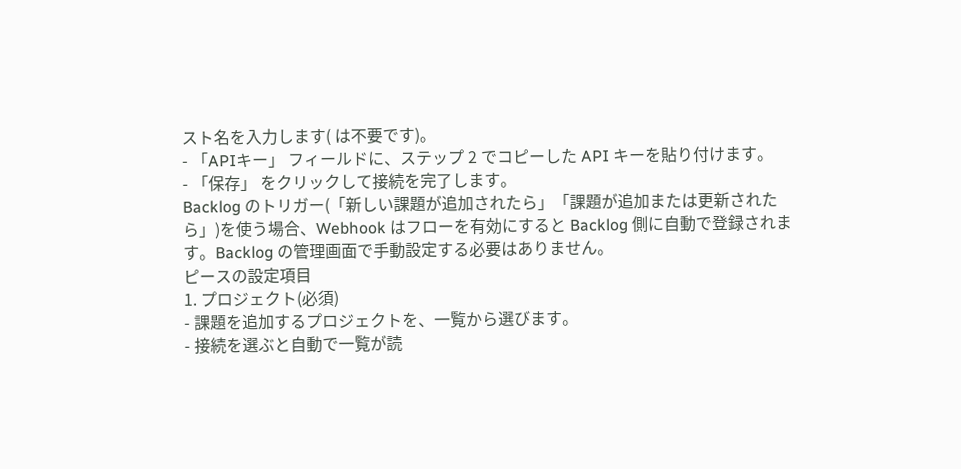スト名を入力します( は不要です)。
- 「APIキー」 フィールドに、ステップ 2 でコピーした API キーを貼り付けます。
- 「保存」 をクリックして接続を完了します。
Backlog のトリガー(「新しい課題が追加されたら」「課題が追加または更新されたら」)を使う場合、Webhook はフローを有効にすると Backlog 側に自動で登録されます。Backlog の管理画面で手動設定する必要はありません。
ピースの設定項目
1. プロジェクト(必須)
- 課題を追加するプロジェクトを、一覧から選びます。
- 接続を選ぶと自動で一覧が読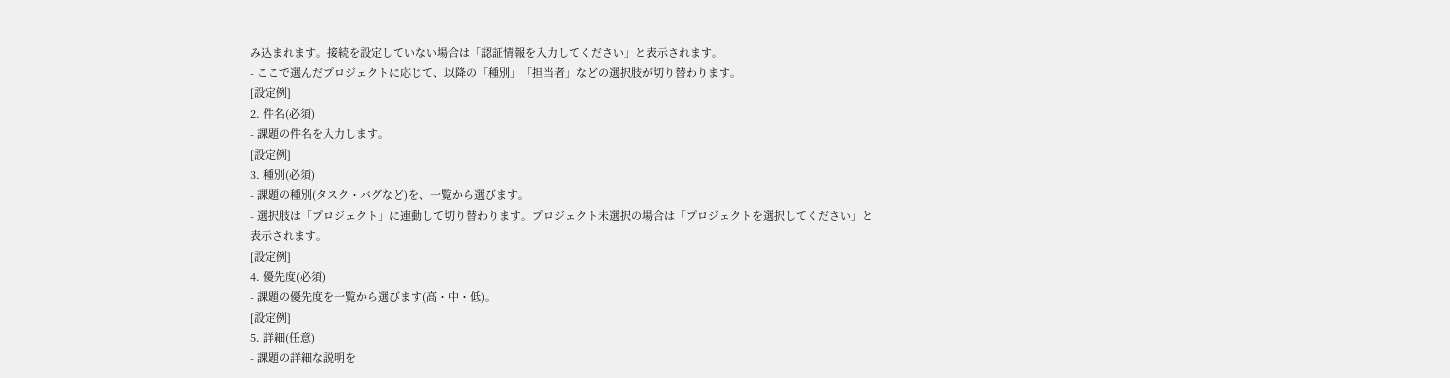み込まれます。接続を設定していない場合は「認証情報を入力してください」と表示されます。
- ここで選んだプロジェクトに応じて、以降の「種別」「担当者」などの選択肢が切り替わります。
[設定例]
2. 件名(必須)
- 課題の件名を入力します。
[設定例]
3. 種別(必須)
- 課題の種別(タスク・バグなど)を、一覧から選びます。
- 選択肢は「プロジェクト」に連動して切り替わります。プロジェクト未選択の場合は「プロジェクトを選択してください」と表示されます。
[設定例]
4. 優先度(必須)
- 課題の優先度を一覧から選びます(高・中・低)。
[設定例]
5. 詳細(任意)
- 課題の詳細な説明を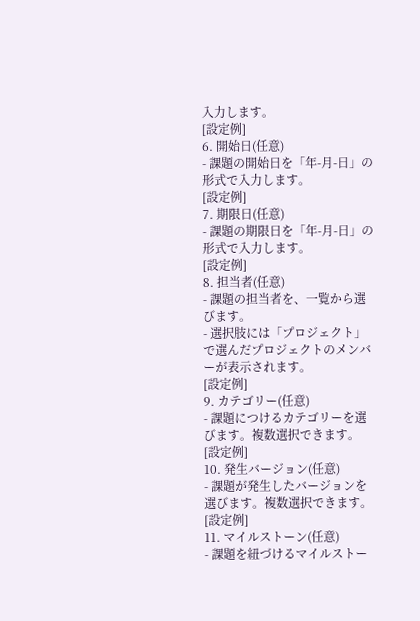入力します。
[設定例]
6. 開始日(任意)
- 課題の開始日を「年-月-日」の形式で入力します。
[設定例]
7. 期限日(任意)
- 課題の期限日を「年-月-日」の形式で入力します。
[設定例]
8. 担当者(任意)
- 課題の担当者を、一覧から選びます。
- 選択肢には「プロジェクト」で選んだプロジェクトのメンバーが表示されます。
[設定例]
9. カテゴリー(任意)
- 課題につけるカテゴリーを選びます。複数選択できます。
[設定例]
10. 発生バージョン(任意)
- 課題が発生したバージョンを選びます。複数選択できます。
[設定例]
11. マイルストーン(任意)
- 課題を紐づけるマイルストー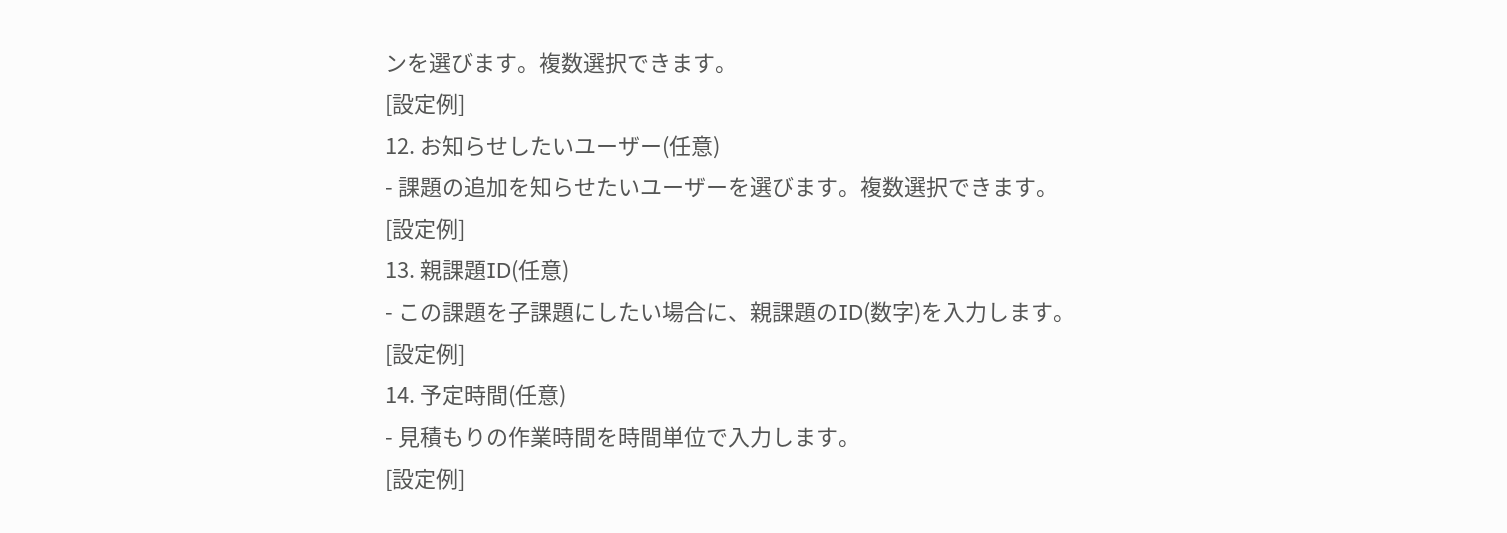ンを選びます。複数選択できます。
[設定例]
12. お知らせしたいユーザー(任意)
- 課題の追加を知らせたいユーザーを選びます。複数選択できます。
[設定例]
13. 親課題ID(任意)
- この課題を子課題にしたい場合に、親課題のID(数字)を入力します。
[設定例]
14. 予定時間(任意)
- 見積もりの作業時間を時間単位で入力します。
[設定例]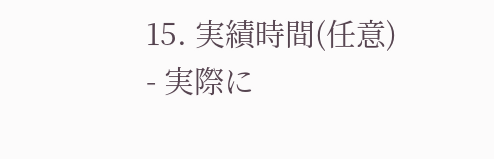15. 実績時間(任意)
- 実際に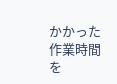かかった作業時間を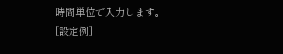時間単位で入力します。
[設定例]